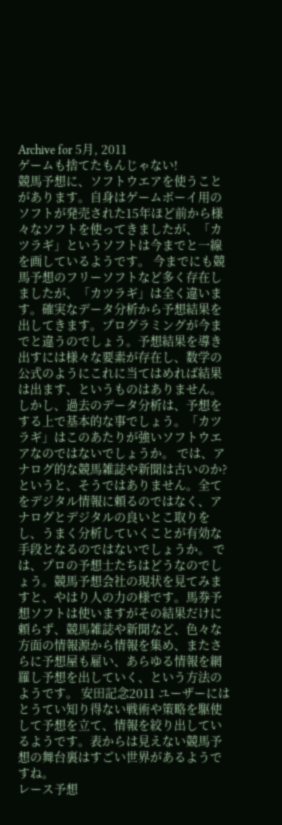Archive for 5月, 2011
ゲームも捨てたもんじゃない!
競馬予想に、ソフトウエアを使うことがあります。自身はゲームボーイ用のソフトが発売された15年ほど前から様々なソフトを使ってきましたが、「カツラギ」というソフトは今までと一線を画しているようです。 今までにも競馬予想のフリーソフトなど多く存在しましたが、「カツラギ」は全く違います。確実なデータ分析から予想結果を出してきます。プログラミングが今までと違うのでしょう。予想結果を導き出すには様々な要素が存在し、数学の公式のようにこれに当てはめれば結果は出ます、というものはありません。しかし、過去のデータ分析は、予想をする上で基本的な事でしょう。「カツラギ」はこのあたりが強いソフトウエアなのではないでしょうか。 では、アナログ的な競馬雑誌や新聞は古いのか?というと、そうではありません。全てをデジタル情報に頼るのではなく、アナログとデジタルの良いとこ取りをし、うまく分析していくことが有効な手段となるのではないでしょうか。 では、プロの予想士たちはどうなのでしょう。競馬予想会社の現状を見てみますと、やはり人の力の様です。馬券予想ソフトは使いますがその結果だけに頼らず、競馬雑誌や新聞など、色々な方面の情報源から情報を集め、またさらに予想屋も雇い、あらゆる情報を網羅し予想を出していく、という方法のようです。 安田記念2011 ユーザーにはとうてい知り得ない戦術や策略を駆使して予想を立て、情報を絞り出しているようです。表からは見えない競馬予想の舞台裏はすごい世界があるようですね。
レース予想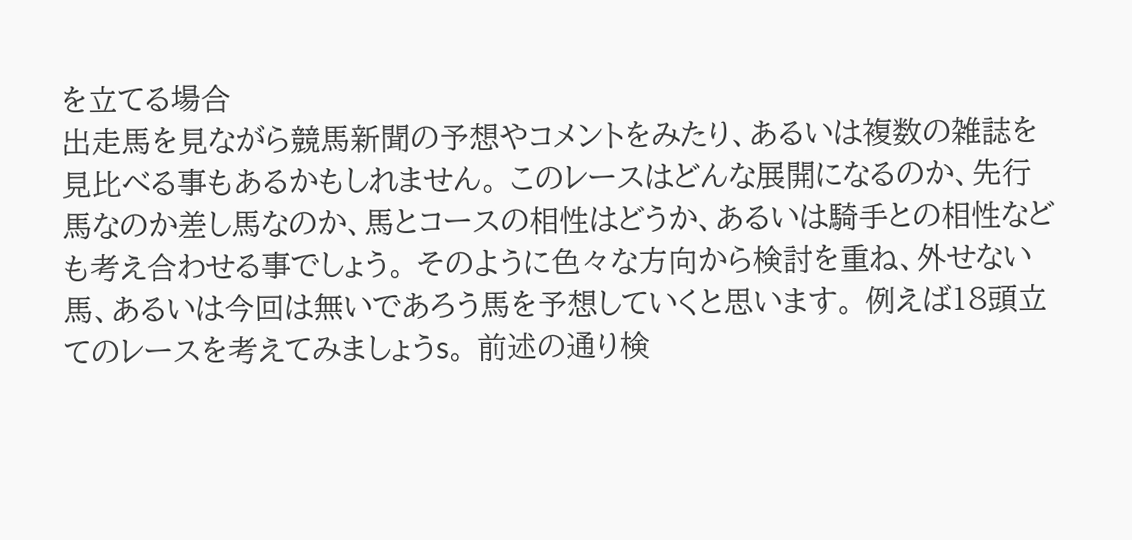を立てる場合
出走馬を見ながら競馬新聞の予想やコメントをみたり、あるいは複数の雑誌を見比べる事もあるかもしれません。 このレースはどんな展開になるのか、先行馬なのか差し馬なのか、馬とコースの相性はどうか、あるいは騎手との相性なども考え合わせる事でしょう。 そのように色々な方向から検討を重ね、外せない馬、あるいは今回は無いであろう馬を予想していくと思います。 例えば18頭立てのレースを考えてみましょうs。 前述の通り検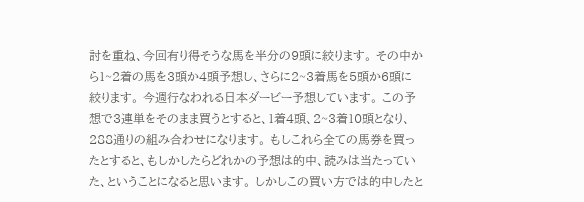討を重ね、今回有り得そうな馬を半分の9頭に絞ります。 その中から1~2着の馬を3頭か4頭予想し、さらに2~3着馬を5頭か6頭に絞ります。 今週行なわれる日本ダービー予想しています。 この予想で3連単をそのまま買うとすると、1着4頭、2~3着10頭となり、288通りの組み合わせになります。 もしこれら全ての馬券を買ったとすると、もしかしたらどれかの予想は的中、読みは当たっていた、ということになると思います。 しかしこの買い方では的中したと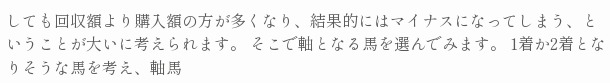しても回収額より購入額の方が多くなり、結果的にはマイナスになってしまう、ということが大いに考えられます。 そこで軸となる馬を選んでみます。 1着か2着となりそうな馬を考え、軸馬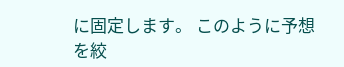に固定します。 このように予想を絞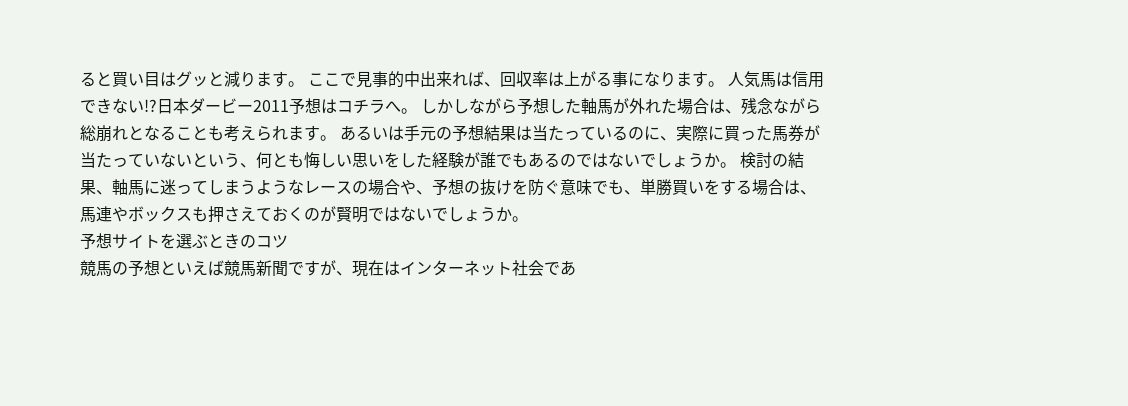ると買い目はグッと減ります。 ここで見事的中出来れば、回収率は上がる事になります。 人気馬は信用できない!?日本ダービー2011予想はコチラへ。 しかしながら予想した軸馬が外れた場合は、残念ながら総崩れとなることも考えられます。 あるいは手元の予想結果は当たっているのに、実際に買った馬券が当たっていないという、何とも悔しい思いをした経験が誰でもあるのではないでしょうか。 検討の結果、軸馬に迷ってしまうようなレースの場合や、予想の抜けを防ぐ意味でも、単勝買いをする場合は、馬連やボックスも押さえておくのが賢明ではないでしょうか。
予想サイトを選ぶときのコツ
競馬の予想といえば競馬新聞ですが、現在はインターネット社会であ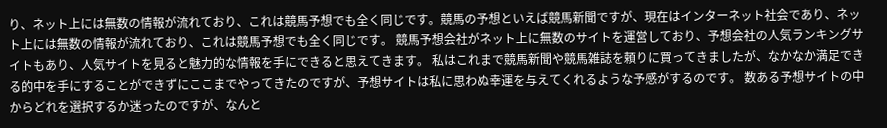り、ネット上には無数の情報が流れており、これは競馬予想でも全く同じです。競馬の予想といえば競馬新聞ですが、現在はインターネット社会であり、ネット上には無数の情報が流れており、これは競馬予想でも全く同じです。 競馬予想会社がネット上に無数のサイトを運営しており、予想会社の人気ランキングサイトもあり、人気サイトを見ると魅力的な情報を手にできると思えてきます。 私はこれまで競馬新聞や競馬雑誌を頼りに買ってきましたが、なかなか満足できる的中を手にすることができずにここまでやってきたのですが、予想サイトは私に思わぬ幸運を与えてくれるような予感がするのです。 数ある予想サイトの中からどれを選択するか迷ったのですが、なんと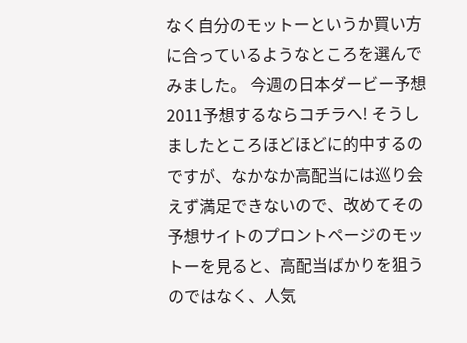なく自分のモットーというか買い方に合っているようなところを選んでみました。 今週の日本ダービー予想2011予想するならコチラへ! そうしましたところほどほどに的中するのですが、なかなか高配当には巡り会えず満足できないので、改めてその予想サイトのプロントページのモットーを見ると、高配当ばかりを狙うのではなく、人気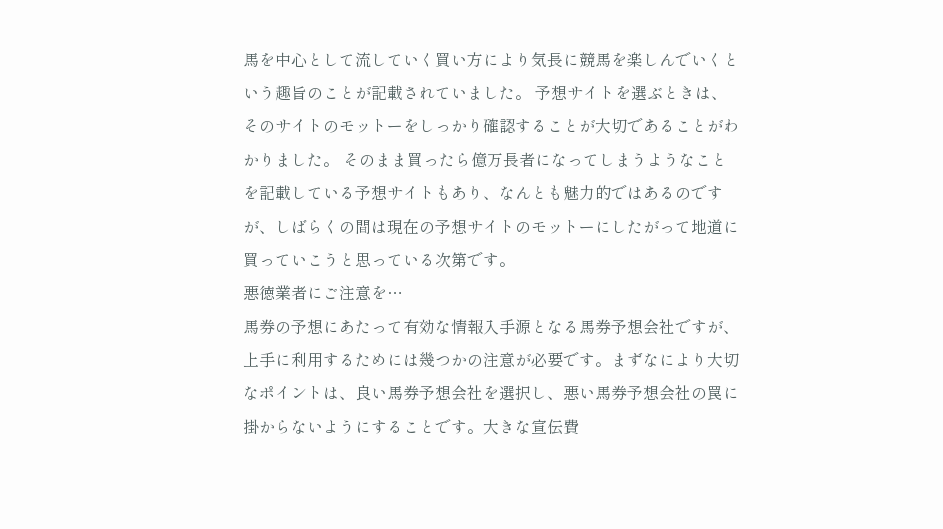馬を中心として流していく買い方により気長に競馬を楽しんでいくという趣旨のことが記載されていました。 予想サイトを選ぶときは、そのサイトのモットーをしっかり確認することが大切であることがわかりました。 そのまま買ったら億万長者になってしまうようなことを記載している予想サイトもあり、なんとも魅力的ではあるのですが、しばらくの間は現在の予想サイトのモットーにしたがって地道に買っていこうと思っている次第です。
悪徳業者にご注意を…
馬券の予想にあたって有効な情報入手源となる馬券予想会社ですが、上手に利用するためには幾つかの注意が必要です。まずなにより大切なポイントは、良い馬券予想会社を選択し、悪い馬券予想会社の罠に掛からないようにすることです。大きな宣伝費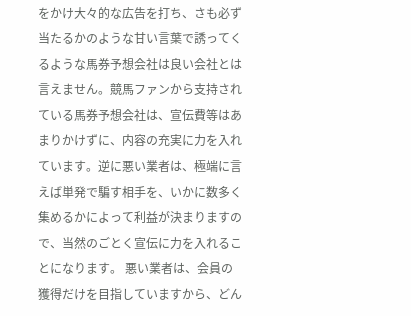をかけ大々的な広告を打ち、さも必ず当たるかのような甘い言葉で誘ってくるような馬券予想会社は良い会社とは言えません。競馬ファンから支持されている馬券予想会社は、宣伝費等はあまりかけずに、内容の充実に力を入れています。逆に悪い業者は、極端に言えば単発で騙す相手を、いかに数多く集めるかによって利益が決まりますので、当然のごとく宣伝に力を入れることになります。 悪い業者は、会員の獲得だけを目指していますから、どん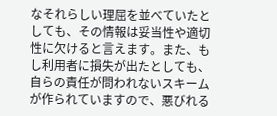なそれらしい理屈を並べていたとしても、その情報は妥当性や適切性に欠けると言えます。また、もし利用者に損失が出たとしても、自らの責任が問われないスキームが作られていますので、悪びれる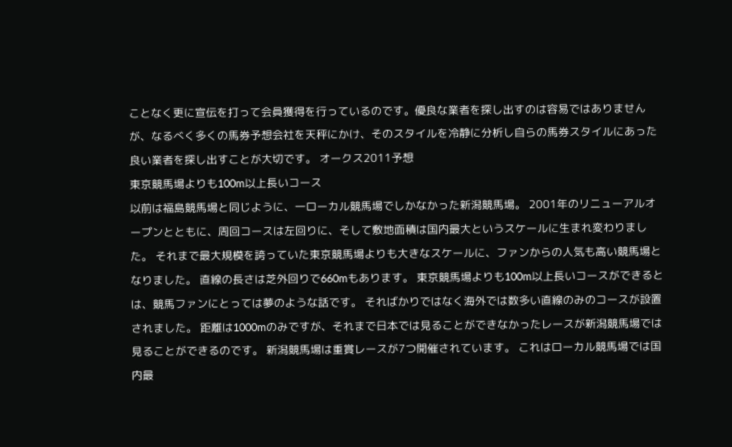ことなく更に宣伝を打って会員獲得を行っているのです。優良な業者を探し出すのは容易ではありませんが、なるべく多くの馬券予想会社を天秤にかけ、そのスタイルを冷静に分析し自らの馬券スタイルにあった良い業者を探し出すことが大切です。 オークス2011予想
東京競馬場よりも100m以上長いコース
以前は福島競馬場と同じように、一ローカル競馬場でしかなかった新潟競馬場。 2001年のリニューアルオープンとともに、周回コースは左回りに、そして敷地面積は国内最大というスケールに生まれ変わりました。 それまで最大規模を誇っていた東京競馬場よりも大きなスケールに、ファンからの人気も高い競馬場となりました。 直線の長さは芝外回りで660mもあります。 東京競馬場よりも100m以上長いコースができるとは、競馬ファンにとっては夢のような話です。 そればかりではなく海外では数多い直線のみのコースが設置されました。 距離は1000mのみですが、それまで日本では見ることができなかったレースが新潟競馬場では見ることができるのです。 新潟競馬場は重賞レースが7つ開催されています。 これはローカル競馬場では国内最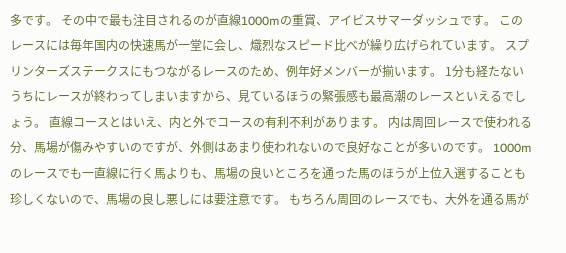多です。 その中で最も注目されるのが直線1000mの重賞、アイビスサマーダッシュです。 このレースには毎年国内の快速馬が一堂に会し、熾烈なスピード比べが繰り広げられています。 スプリンターズステークスにもつながるレースのため、例年好メンバーが揃います。 1分も経たないうちにレースが終わってしまいますから、見ているほうの緊張感も最高潮のレースといえるでしょう。 直線コースとはいえ、内と外でコースの有利不利があります。 内は周回レースで使われる分、馬場が傷みやすいのですが、外側はあまり使われないので良好なことが多いのです。 1000mのレースでも一直線に行く馬よりも、馬場の良いところを通った馬のほうが上位入選することも珍しくないので、馬場の良し悪しには要注意です。 もちろん周回のレースでも、大外を通る馬が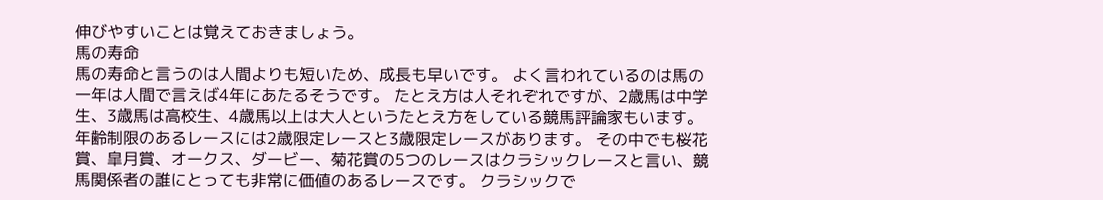伸びやすいことは覚えておきましょう。
馬の寿命
馬の寿命と言うのは人間よりも短いため、成長も早いです。 よく言われているのは馬の一年は人間で言えば4年にあたるそうです。 たとえ方は人それぞれですが、2歳馬は中学生、3歳馬は高校生、4歳馬以上は大人というたとえ方をしている競馬評論家もいます。 年齢制限のあるレースには2歳限定レースと3歳限定レースがあります。 その中でも桜花賞、皐月賞、オークス、ダービー、菊花賞の5つのレースはクラシックレースと言い、競馬関係者の誰にとっても非常に価値のあるレースです。 クラシックで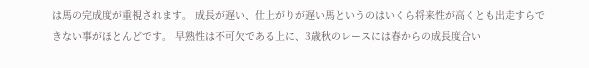は馬の完成度が重視されます。 成長が遅い、仕上がりが遅い馬というのはいくら将来性が高くとも出走すらできない事がほとんどです。 早熟性は不可欠である上に、3歳秋のレースには春からの成長度合い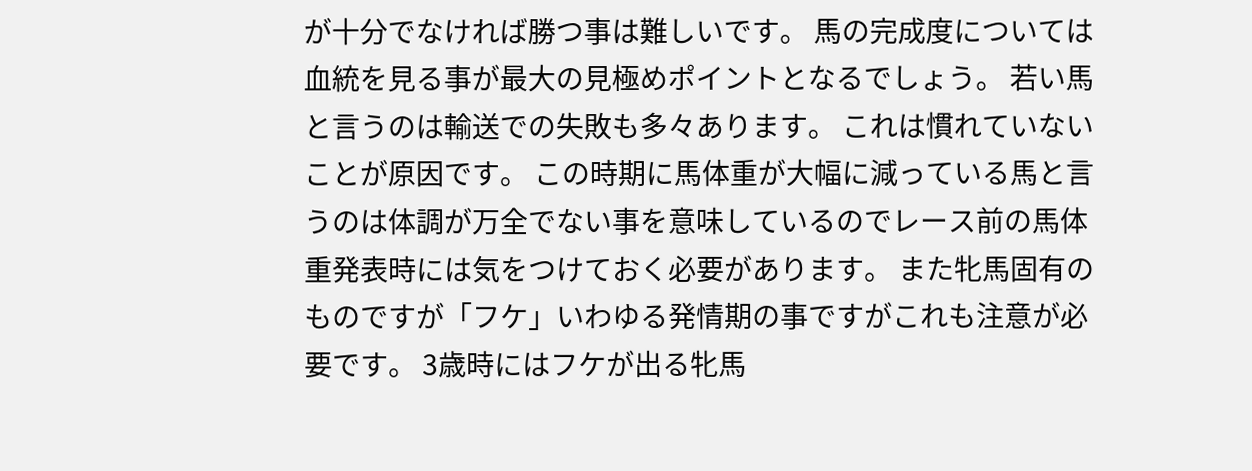が十分でなければ勝つ事は難しいです。 馬の完成度については血統を見る事が最大の見極めポイントとなるでしょう。 若い馬と言うのは輸送での失敗も多々あります。 これは慣れていないことが原因です。 この時期に馬体重が大幅に減っている馬と言うのは体調が万全でない事を意味しているのでレース前の馬体重発表時には気をつけておく必要があります。 また牝馬固有のものですが「フケ」いわゆる発情期の事ですがこれも注意が必要です。 3歳時にはフケが出る牝馬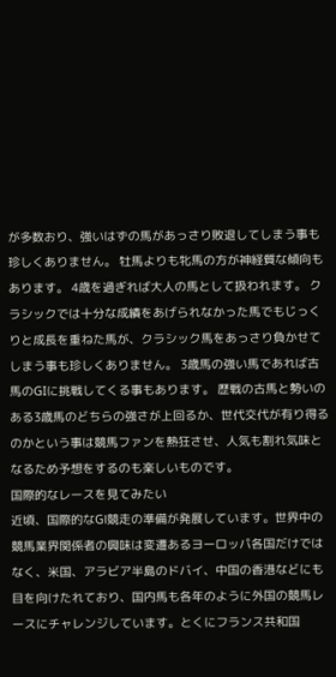が多数おり、強いはずの馬があっさり敗退してしまう事も珍しくありません。 牡馬よりも牝馬の方が神経質な傾向もあります。 4歳を過ぎれば大人の馬として扱われます。 クラシックでは十分な成績をあげられなかった馬でもじっくりと成長を重ねた馬が、クラシック馬をあっさり負かせてしまう事も珍しくありません。 3歳馬の強い馬であれば古馬のGIに挑戦してくる事もあります。 歴戦の古馬と勢いのある3歳馬のどちらの強さが上回るか、世代交代が有り得るのかという事は競馬ファンを熱狂させ、人気も割れ気味となるため予想をするのも楽しいものです。
国際的なレースを見てみたい
近頃、国際的なGⅠ競走の準備が発展しています。世界中の競馬業界関係者の興味は変遷あるヨーロッパ各国だけではなく、米国、アラビア半島のドバイ、中国の香港などにも目を向けたれており、国内馬も各年のように外国の競馬レースにチャレンジしています。とくにフランス共和国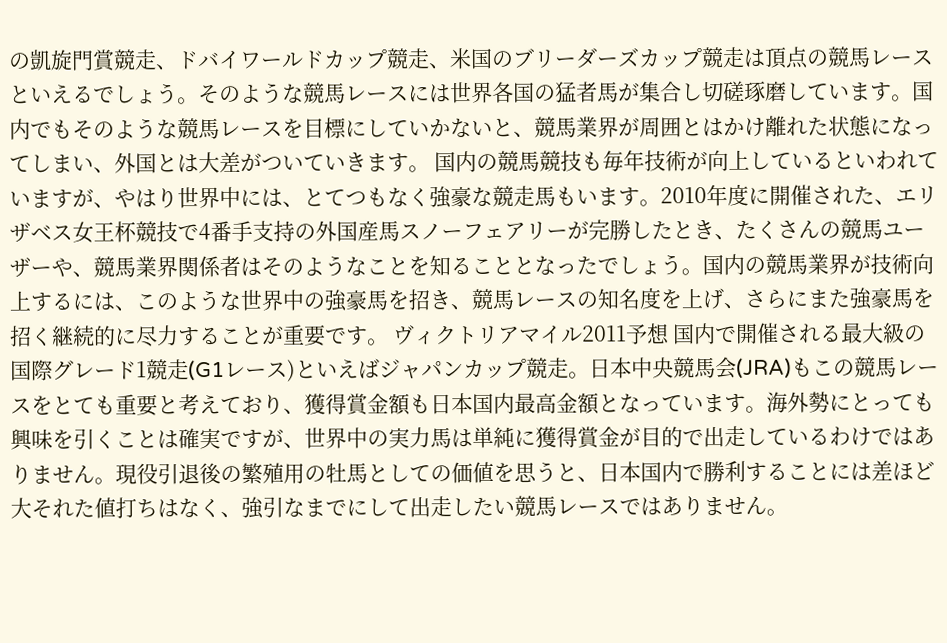の凱旋門賞競走、ドバイワールドカップ競走、米国のブリーダーズカップ競走は頂点の競馬レースといえるでしょう。そのような競馬レースには世界各国の猛者馬が集合し切磋琢磨しています。国内でもそのような競馬レースを目標にしていかないと、競馬業界が周囲とはかけ離れた状態になってしまい、外国とは大差がついていきます。 国内の競馬競技も毎年技術が向上しているといわれていますが、やはり世界中には、とてつもなく強豪な競走馬もいます。2010年度に開催された、エリザベス女王杯競技で4番手支持の外国産馬スノーフェアリーが完勝したとき、たくさんの競馬ユーザーや、競馬業界関係者はそのようなことを知ることとなったでしょう。国内の競馬業界が技術向上するには、このような世界中の強豪馬を招き、競馬レースの知名度を上げ、さらにまた強豪馬を招く継続的に尽力することが重要です。 ヴィクトリアマイル2011予想 国内で開催される最大級の国際グレード1競走(G1レース)といえばジャパンカップ競走。日本中央競馬会(JRA)もこの競馬レースをとても重要と考えており、獲得賞金額も日本国内最高金額となっています。海外勢にとっても興味を引くことは確実ですが、世界中の実力馬は単純に獲得賞金が目的で出走しているわけではありません。現役引退後の繁殖用の牡馬としての価値を思うと、日本国内で勝利することには差ほど大それた値打ちはなく、強引なまでにして出走したい競馬レースではありません。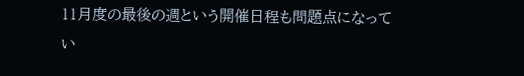11月度の最後の週という開催日程も問題点になってい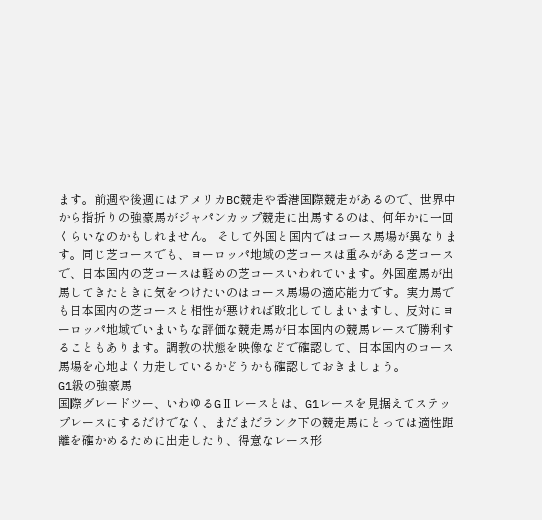ます。前週や後週にはアメリカBC競走や香港国際競走があるので、世界中から指折りの強豪馬がジャパンカップ競走に出馬するのは、何年かに一回くらいなのかもしれません。 そして外国と国内ではコース馬場が異なります。同じ芝コースでも、ヨーロッパ地域の芝コースは重みがある芝コースで、日本国内の芝コースは軽めの芝コースいわれています。外国産馬が出馬してきたときに気をつけたいのはコース馬場の適応能力です。実力馬でも日本国内の芝コースと相性が悪ければ敗北してしまいますし、反対にヨーロッパ地域でいまいちな評価な競走馬が日本国内の競馬レースで勝利することもあります。調教の状態を映像などで確認して、日本国内のコース馬場を心地よく力走しているかどうかも確認しておきましょう。
G1級の強豪馬
国際グレードツー、いわゆるGⅡレースとは、G1レースを見据えてステップレースにするだけでなく、まだまだランク下の競走馬にとっては適性距離を確かめるために出走したり、得意なレース形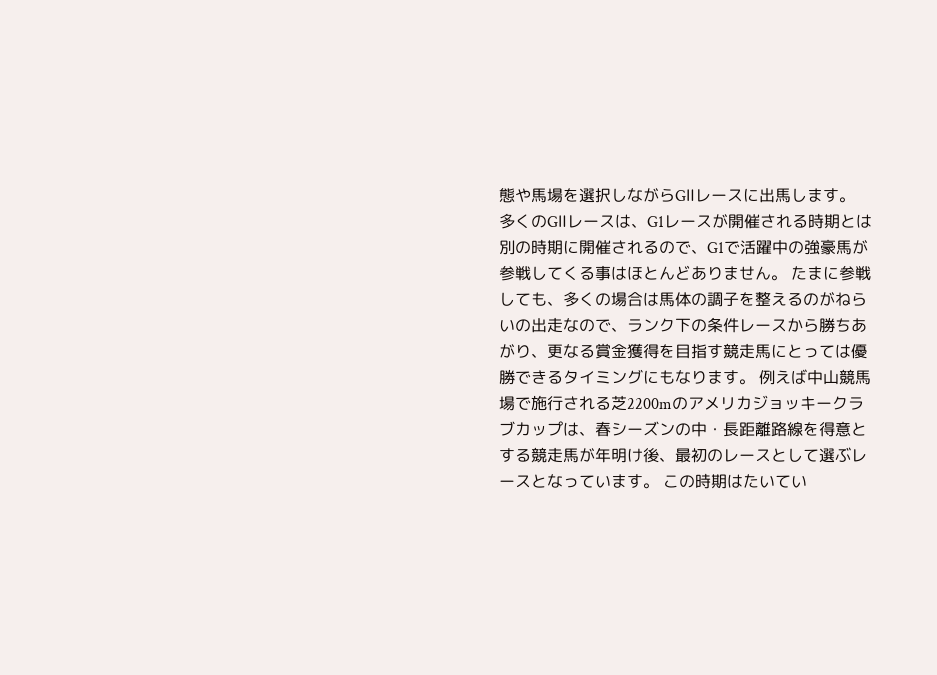態や馬場を選択しながらGⅡレースに出馬します。 多くのGⅡレースは、G1レースが開催される時期とは別の時期に開催されるので、G1で活躍中の強豪馬が参戦してくる事はほとんどありません。 たまに参戦しても、多くの場合は馬体の調子を整えるのがねらいの出走なので、ランク下の条件レースから勝ちあがり、更なる賞金獲得を目指す競走馬にとっては優勝できるタイミングにもなります。 例えば中山競馬場で施行される芝2200mのアメリカジョッキークラブカップは、春シーズンの中・長距離路線を得意とする競走馬が年明け後、最初のレースとして選ぶレースとなっています。 この時期はたいてい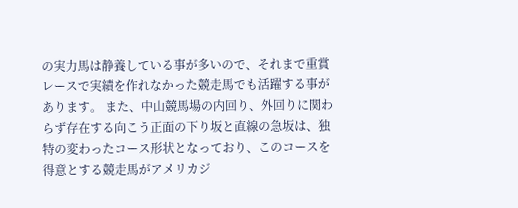の実力馬は静養している事が多いので、それまで重賞レースで実績を作れなかった競走馬でも活躍する事があります。 また、中山競馬場の内回り、外回りに関わらず存在する向こう正面の下り坂と直線の急坂は、独特の変わったコース形状となっており、このコースを得意とする競走馬がアメリカジ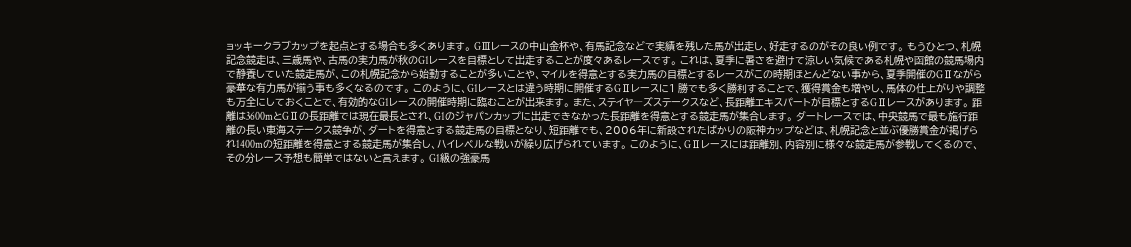ョッキークラブカップを起点とする場合も多くあります。 GⅢレースの中山金杯や、有馬記念などで実績を残した馬が出走し、好走するのがその良い例です。 もうひとつ、札幌記念競走は、三歳馬や、古馬の実力馬が秋のG1レースを目標として出走することが度々あるレースです。 これは、夏季に暑さを避けて涼しい気候である札幌や函館の競馬場内で静養していた競走馬が、この札幌記念から始動することが多いことや、マイルを得意とする実力馬の目標とするレースがこの時期ほとんどない事から、夏季開催のGⅡながら豪華な有力馬が揃う事も多くなるのです。 このように、G1レースとは違う時期に開催するGⅡレースに1 勝でも多く勝利することで、獲得賞金も増やし、馬体の仕上がりや調整も万全にしておくことで、有効的なG1レースの開催時期に臨むことが出来ます。 また、ステイヤ―ズステークスなど、長距離エキスパートが目標とするGⅡレースがあります。 距離は3600mとGⅡの長距離では現在最長とされ、G1のジャパンカップに出走できなかった長距離を得意とする競走馬が集合します。 ダートレースでは、中央競馬で最も施行距離の長い東海ステークス競争が、ダートを得意とする競走馬の目標となり、短距離でも、2006年に新設されたばかりの阪神カップなどは、札幌記念と並ぶ優勝賞金が掲げられ1400mの短距離を得意とする競走馬が集合し、ハイレベルな戦いが繰り広げられています。 このように、GⅡレースには距離別、内容別に様々な競走馬が参戦してくるので、その分レース予想も簡単ではないと言えます。 G1級の強豪馬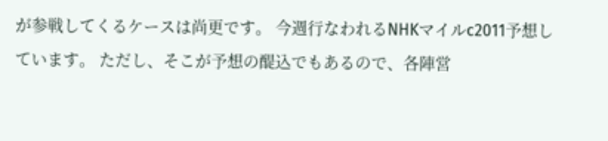が参戦してくるケースは尚更です。 今週行なわれるNHKマイルc2011予想しています。 ただし、そこが予想の醍込でもあるので、各陣営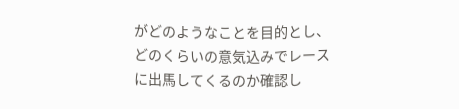がどのようなことを目的とし、どのくらいの意気込みでレースに出馬してくるのか確認し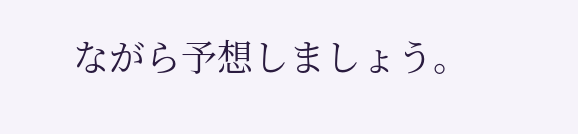ながら予想しましょう。